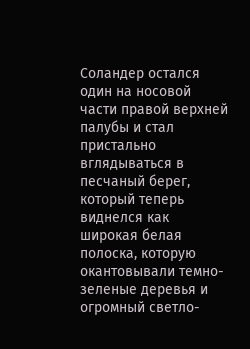Соландер остался один на носовой части правой верхней палубы и стал пристально вглядываться в песчаный берег, который теперь виднелся как широкая белая полоска, которую окантовывали темно-зеленые деревья и огромный светло-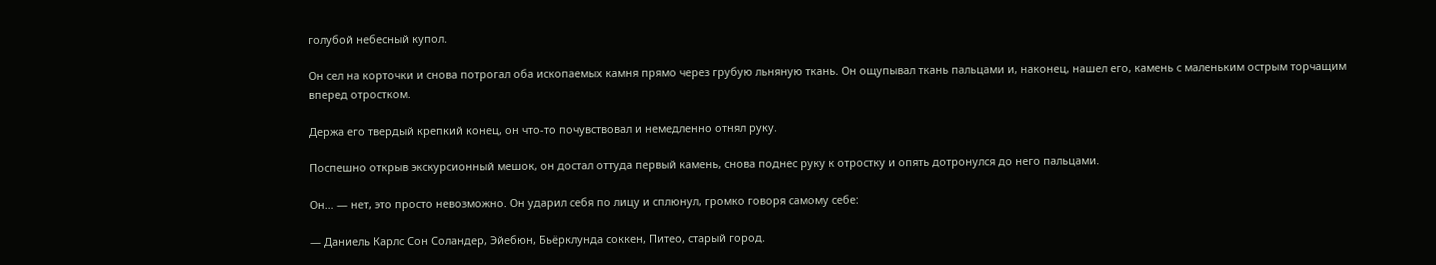голубой небесный купол.

Он сел на корточки и снова потрогал оба ископаемых камня прямо через грубую льняную ткань. Он ощупывал ткань пальцами и, наконец, нашел его, камень с маленьким острым торчащим вперед отростком.

Держа его твердый крепкий конец, он что-то почувствовал и немедленно отнял руку.

Поспешно открыв экскурсионный мешок, он достал оттуда первый камень, снова поднес руку к отростку и опять дотронулся до него пальцами.

Он… — нет, это просто невозможно. Он ударил себя по лицу и сплюнул, громко говоря самому себе:

— Даниель Карлс Сон Соландер, Эйебюн, Бьёрклунда соккен, Питео, старый город.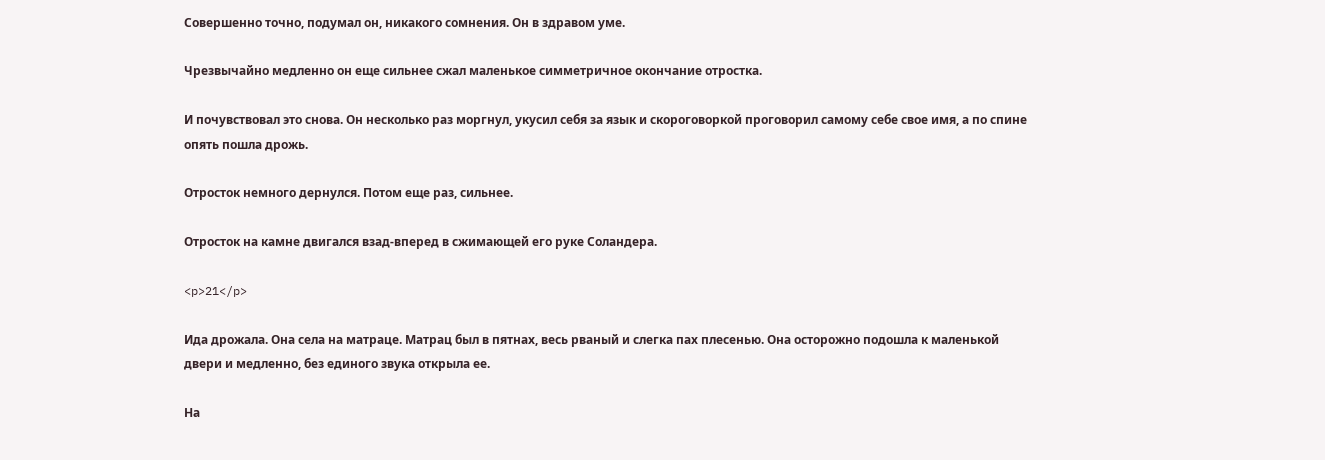Совершенно точно, подумал он, никакого сомнения. Он в здравом уме.

Чрезвычайно медленно он еще сильнее сжал маленькое симметричное окончание отростка.

И почувствовал это снова. Он несколько раз моргнул, укусил себя за язык и скороговоркой проговорил самому себе свое имя, а по спине опять пошла дрожь.

Отросток немного дернулся. Потом еще раз, сильнее.

Отросток на камне двигался взад-вперед в сжимающей его руке Соландера.

<p>21</p>

Ида дрожала. Она села на матраце. Матрац был в пятнах, весь рваный и слегка пах плесенью. Она осторожно подошла к маленькой двери и медленно, без единого звука открыла ее.

На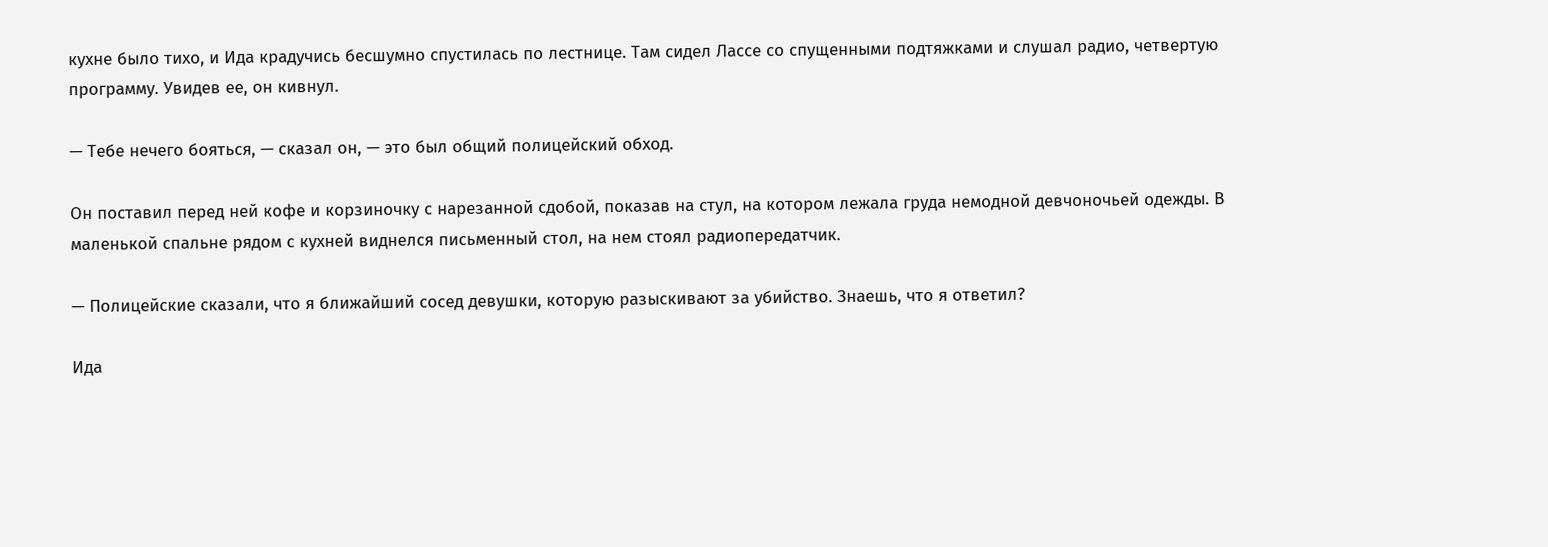кухне было тихо, и Ида крадучись бесшумно спустилась по лестнице. Там сидел Лассе со спущенными подтяжками и слушал радио, четвертую программу. Увидев ее, он кивнул.

— Тебе нечего бояться, — сказал он, — это был общий полицейский обход.

Он поставил перед ней кофе и корзиночку с нарезанной сдобой, показав на стул, на котором лежала груда немодной девчоночьей одежды. В маленькой спальне рядом с кухней виднелся письменный стол, на нем стоял радиопередатчик.

— Полицейские сказали, что я ближайший сосед девушки, которую разыскивают за убийство. Знаешь, что я ответил?

Ида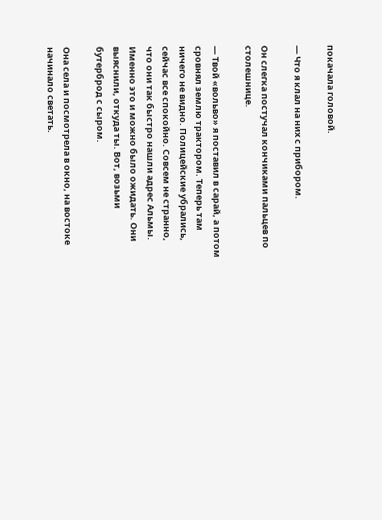покачала головой.

— Что я клал на них с прибором.

Он слегка постучал кончиками пальцев по столешнице.

— Твой «вольво» я поставил в сарай, а потом сровнял землю трактором. Теперь там ничего не видно. Полицейские убрались, сейчас все спокойно. Совсем не странно, что они так быстро нашли адрес Альмы. Именно это и можно было ожидать. Они выяснили, откуда ты. Вот, возьми бутерброд с сыром.

Она села и посмотрела в окно, на востоке начинало светать.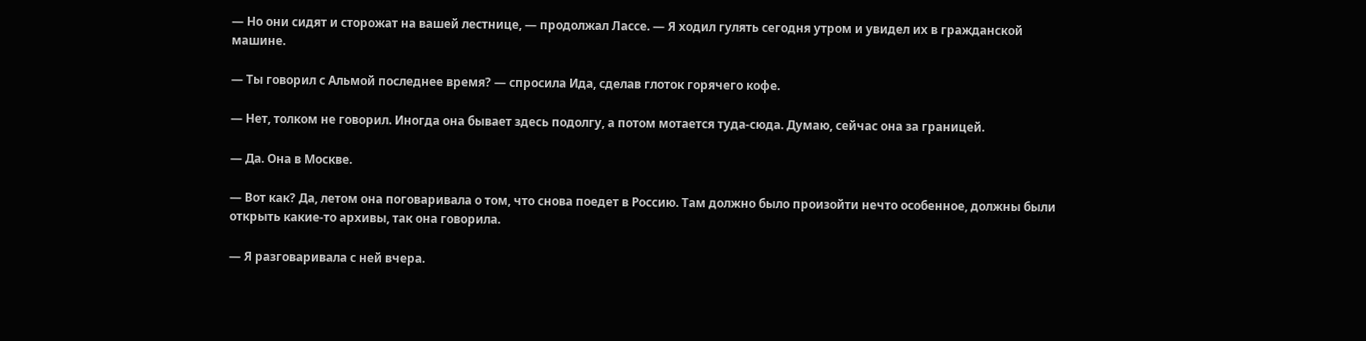— Но они сидят и сторожат на вашей лестнице, — продолжал Лассе. — Я ходил гулять сегодня утром и увидел их в гражданской машине.

— Ты говорил с Альмой последнее время? — спросила Ида, сделав глоток горячего кофе.

— Нет, толком не говорил. Иногда она бывает здесь подолгу, а потом мотается туда-сюда. Думаю, сейчас она за границей.

— Да. Она в Москве.

— Вот как? Да, летом она поговаривала о том, что снова поедет в Россию. Там должно было произойти нечто особенное, должны были открыть какие-то архивы, так она говорила.

— Я разговаривала с ней вчера.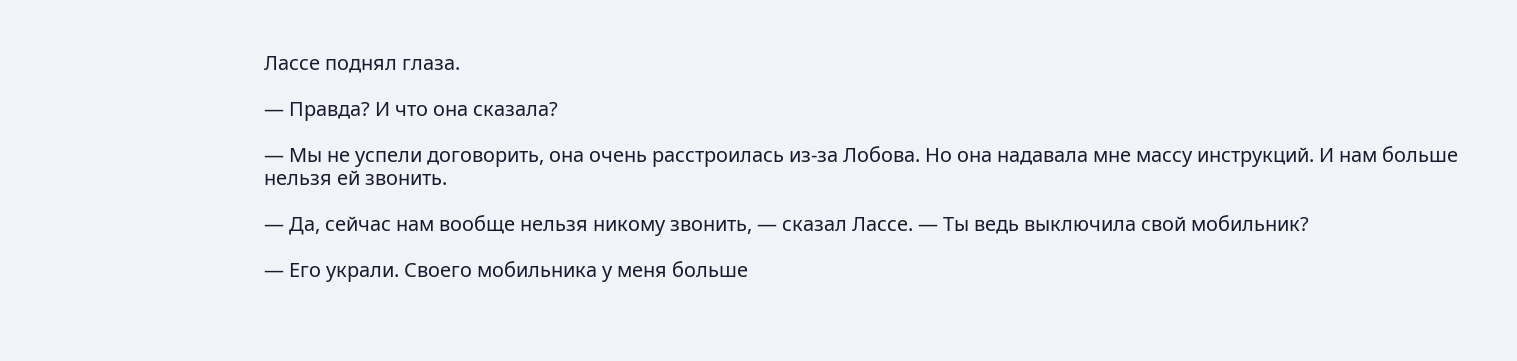Лассе поднял глаза.

— Правда? И что она сказала?

— Мы не успели договорить, она очень расстроилась из-за Лобова. Но она надавала мне массу инструкций. И нам больше нельзя ей звонить.

— Да, сейчас нам вообще нельзя никому звонить, — сказал Лассе. — Ты ведь выключила свой мобильник?

— Его украли. Своего мобильника у меня больше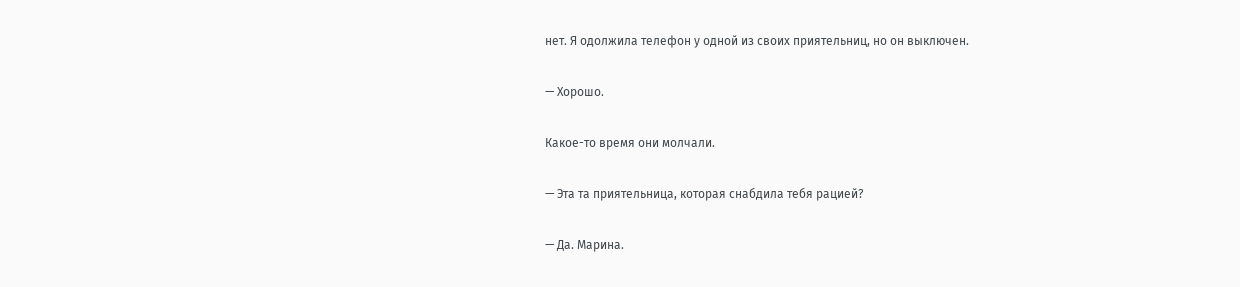нет. Я одолжила телефон у одной из своих приятельниц, но он выключен.

— Хорошо.

Какое-то время они молчали.

— Эта та приятельница, которая снабдила тебя рацией?

— Да. Марина.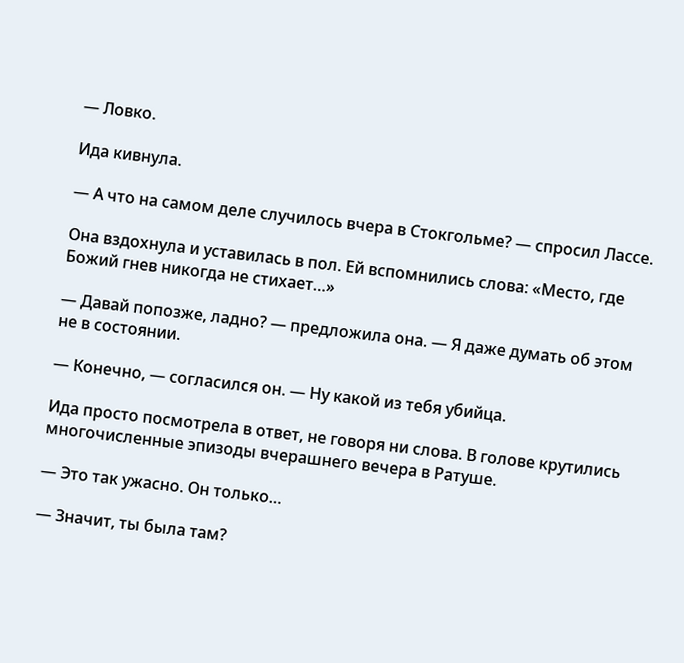— Ловко.

Ида кивнула.

— А что на самом деле случилось вчера в Стокгольме? — спросил Лассе.

Она вздохнула и уставилась в пол. Ей вспомнились слова: «Место, где Божий гнев никогда не стихает…»

— Давай попозже, ладно? — предложила она. — Я даже думать об этом не в состоянии.

— Конечно, — согласился он. — Ну какой из тебя убийца.

Ида просто посмотрела в ответ, не говоря ни слова. В голове крутились многочисленные эпизоды вчерашнего вечера в Ратуше.

— Это так ужасно. Он только…

— Значит, ты была там?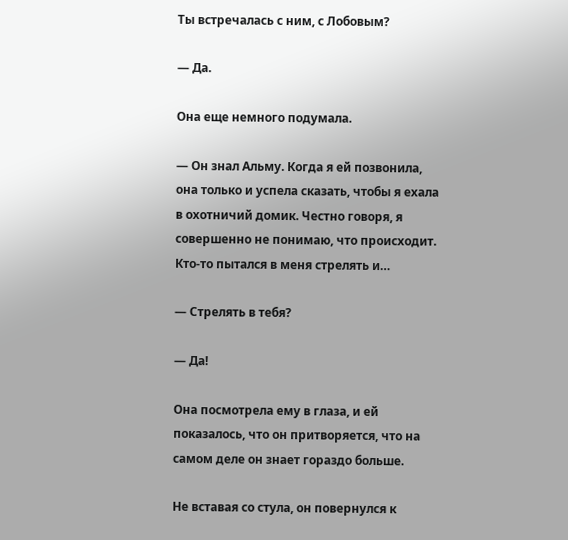Ты встречалась с ним, с Лобовым?

— Да.

Она еще немного подумала.

— Он знал Альму. Когда я ей позвонила, она только и успела сказать, чтобы я ехала в охотничий домик. Честно говоря, я совершенно не понимаю, что происходит. Кто-то пытался в меня стрелять и…

— Стрелять в тебя?

— Да!

Она посмотрела ему в глаза, и ей показалось, что он притворяется, что на самом деле он знает гораздо больше.

Не вставая со стула, он повернулся к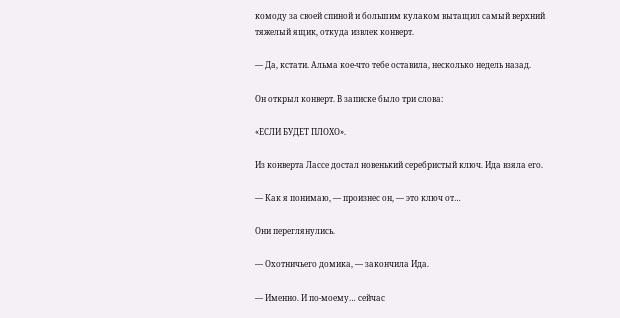комоду за своей спиной и большим кулаком вытащил самый верхний тяжелый ящик, откуда извлек конверт.

— Да, кстати. Альма кое-что тебе оставила, несколько недель назад.

Он открыл конверт. В записке было три слова:

«ЕСЛИ БУДЕТ ПЛОХО».

Из конверта Лассе достал новенький серебристый ключ. Ида взяла его.

— Как я понимаю, — произнес он, — это ключ от…

Они переглянулись.

— Охотничьего домика, — закончила Ида.

— Именно. И по-моему… сейчас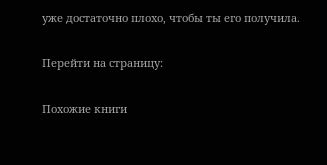уже достаточно плохо, чтобы ты его получила.

Перейти на страницу:

Похожие книги